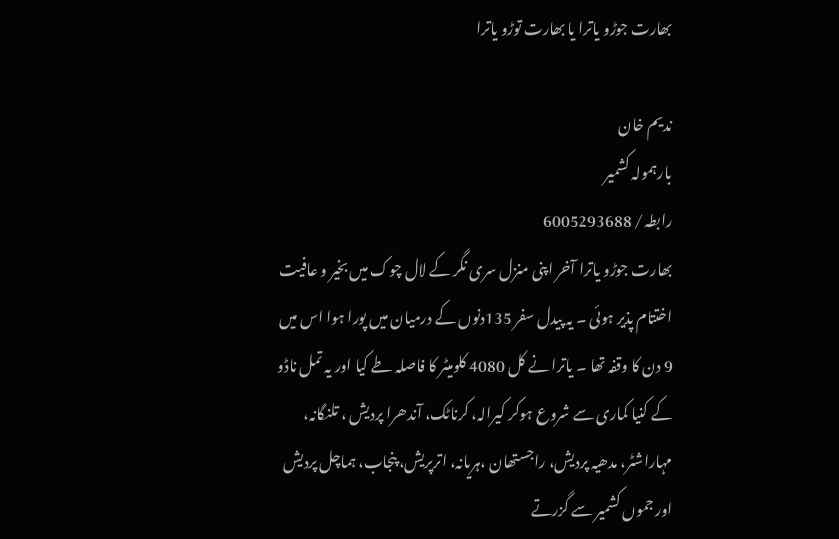بھارت جوڑو یاترا یا بھارت توڑو یاترا

ندیم خان
بارہمولہ کشمیر
رابطہ/ 6005293688
بھارت جوڑو یاترا آخر اپنی منزل سری نگر کے لال چوک میں بخیر و عافیت اختتام پذیر ہوئی ۔ یہ پیدل سفر 135دنوں کے درمیان میں پورا ہوا اس میں 9 دن کا وقفہ تھا ۔ یاترا نے کل 4080 کلومیٹر کا فاصلہ طے کیا اور یہ تمل ناڈو کے کنیا کماری سے شروع ہوکر کیرالہ، کرناٹک، آندھرا پردیش ، تلنگانہ، مہاراشٹر، مدھیہ پردیش، راجستھان ،ہریانہ، اترپریش، پنجاب، ہماچل پردیش اور جموں کشمیر سے گزرتے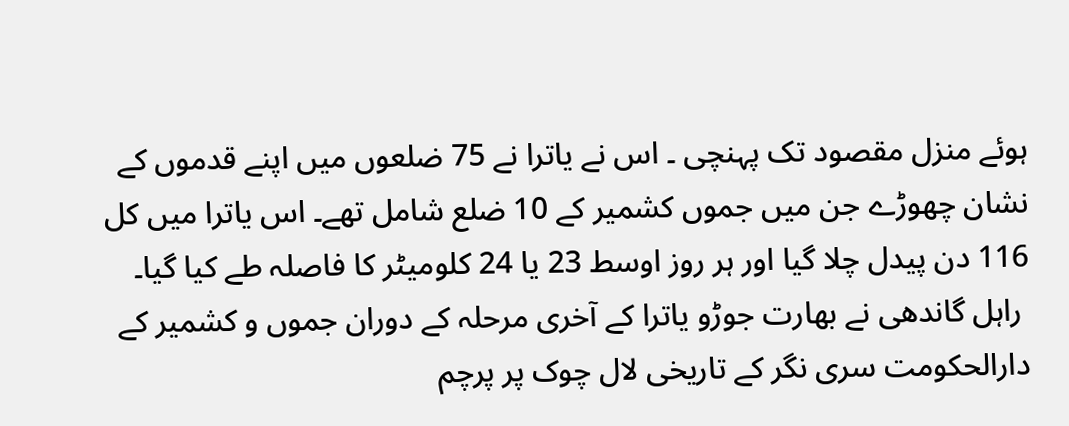ہوئے منزل مقصود تک پہنچی ۔ اس نے یاترا نے 75 ضلعوں میں اپنے قدموں کے نشان چھوڑے جن میں جموں کشمیر کے 10 ضلع شامل تھے۔ اس یاترا میں کل 116 دن پیدل چلا گیا اور ہر روز اوسط 23 یا 24 کلومیٹر کا فاصلہ طے کیا گیا۔
 راہل گاندھی نے بھارت جوڑو یاترا کے آخری مرحلہ کے دوران جموں و کشمیر کے دارالحکومت سری نگر کے تاریخی لال چوک پر پرچم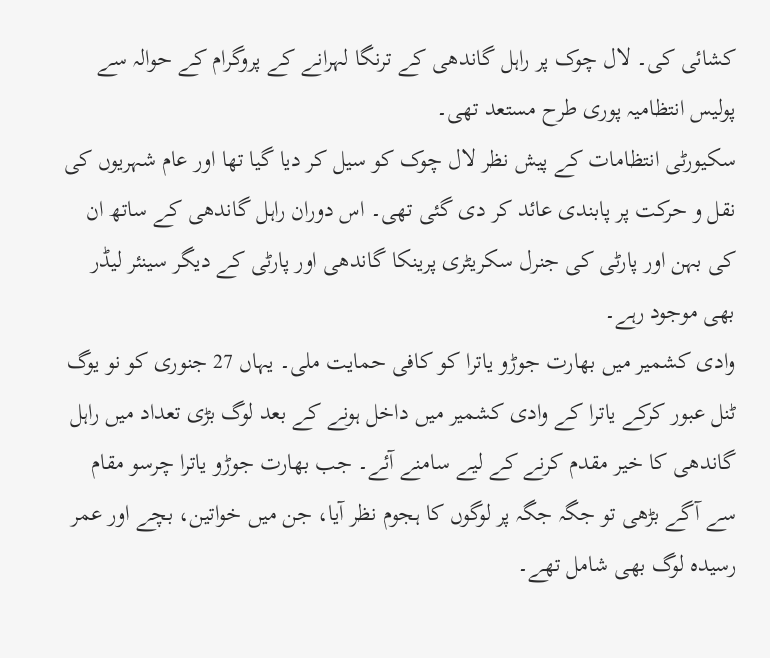کشائی کی۔ لال چوک پر راہل گاندھی کے ترنگا لہرانے کے پروگرام کے حوالہ سے پولیس انتظامیہ پوری طرح مستعد تھی۔
سکیورٹی انتظامات کے پیش نظر لال چوک کو سیل کر دیا گیا تھا اور عام شہریوں کی نقل و حرکت پر پابندی عائد کر دی گئی تھی۔ اس دوران راہل گاندھی کے ساتھ ان کی بہن اور پارٹی کی جنرل سکریٹری پرینکا گاندھی اور پارٹی کے دیگر سینئر لیڈر بھی موجود رہے۔
وادی کشمیر میں بھارت جوڑو یاترا کو کافی حمایت ملی۔ یہاں 27 جنوری کو نو یوگ ٹنل عبور کرکے یاترا کے وادی کشمیر میں داخل ہونے کے بعد لوگ بڑی تعداد میں راہل گاندھی کا خیر مقدم کرنے کے لیے سامنے آئے۔ جب بھارت جوڑو یاترا چرسو مقام سے آگے بڑھی تو جگہ جگہ پر لوگوں کا ہجوم نظر آیا، جن میں خواتین، بچے اور عمر رسیدہ لوگ بھی شامل تھے۔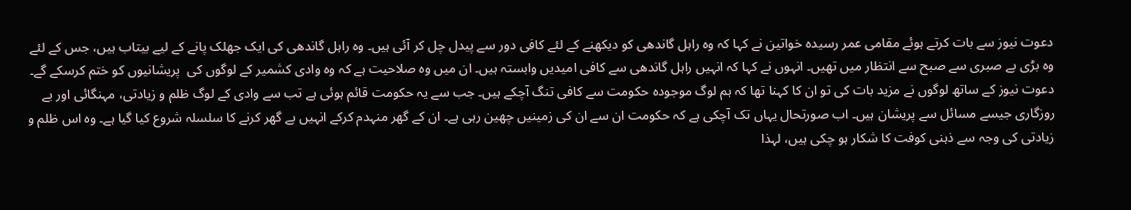دعوت نیوز سے بات کرتے ہوئے مقامی عمر رسیدہ خواتین نے کہا کہ وہ راہل گاندھی کو دیکھنے کے لئے کافی دور سے پیدل چل کر آئی ہیں۔ وہ راہل گاندھی کی ایک جھلک پانے کے لیے بیتاب ہیں، جس کے لئے وہ بڑی بے صبری سے صبح سے انتظار میں تھیں۔ انہوں نے کہا کہ انہیں راہل گاندھی سے کافی امیدیں وابستہ ہیں۔ ان میں وہ صلاحیت ہے کہ وہ وادی کشمیر کے لوگوں کی  پریشانیوں کو ختم کرسکے گے۔ دعوت نیوز کے ساتھ لوگوں نے مزید بات کی تو ان کا کہنا تھا کہ ہم لوگ موجودہ حکومت سے کافی تنگ آچکے ہیں۔ جب سے یہ حکومت قائم ہوئی ہے تب سے وادی کے لوگ ظلم و زیادتی، مہنگائی اور بے روزگاری جیسے مسائل سے پریشان ہیں۔ اب صورتحال یہاں تک آچکی ہے کہ حکومت ان سے ان کی زمینیں چھین رہی ہے۔ ان کے گھر منہدم کرکے انہیں بے گھر کرنے کا سلسلہ شروع کیا گیا ہے۔ وہ اس ظلم و زیادتی کی وجہ سے ذہنی کوفت کا شکار ہو چکی ہیں، لہذا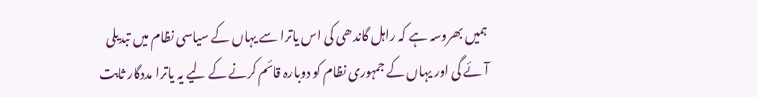ہمیں بھروسہ ہے کہ راہل گاندھی کی اس یاترا سے یہاں کے سیاسی نظام میں تبدیلی آئے گی اور یہاں کے جمہوری نظام کو دوبارہ قائم کرنے کے لیے یہ یاترا مددگار ثابت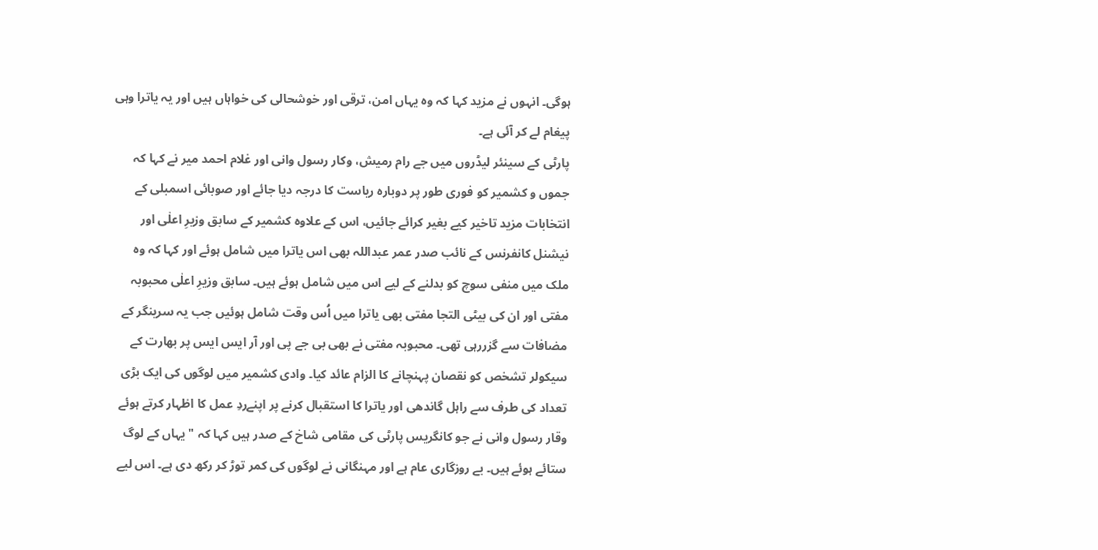ہوگی۔ انہوں نے مزید کہا کہ وہ یہاں امن، ترقی اور خوشحالی کی خواہاں ہیں اور یہ یاترا وہی پیغام لے کر آئی ہے۔
پارٹی کے سینئر لیڈروں میں جے رام رمیش، وکار رسول وانی اور غلام احمد میر نے کہا کہ جموں و کشمیر کو فوری طور پر دوبارہ ریاست کا درجہ دیا جائے اور صوبائی اسمبلی کے انتخابات مزید تاخیر کیے بغیر کرائے جائیں، اس کے علاوہ کشمیر کے سابق وزیرِ اعلٰی اور نیشنل کانفرنس کے نائب صدر عمر عبداللہ بھی اس یاترا میں شامل ہوئے اور کہا کہ وہ ملک میں منفی سوچ کو بدلنے کے لیے اس میں شامل ہوئے ہیں۔ سابق وزیرِ اعلٰی محبوبہ مفتی اور ان کی بیٹی التجا مفتی بھی یاترا میں اُس وقت شامل ہوئیں جب یہ سرینگر کے مضافات سے گزررہی تھی۔ محبوبہ مفتی نے بھی بی جے پی اور آر ایس ایس پر بھارت کے سیکولر تشخص کو نقصان پہنچانے کا الزام عائد کیا۔ وادی کشمیر میں لوگوں کی ایک بڑی تعداد کی طرف سے راہل گاندھی اور یاترا کا استقبال کرنے پر اپنےردِ عمل کا اظہار کرتے ہوئے وقار رسول وانی نے جو کانگریس پارٹی کی مقامی شاخ کے صدر ہیں کہا کہ "یہاں کے لوگ ستائے ہوئے ہیں۔ بے روزگاری عام ہے اور مہنگانی نے لوگوں کی کمر توڑ کر رکھ دی ہے۔ اس لیے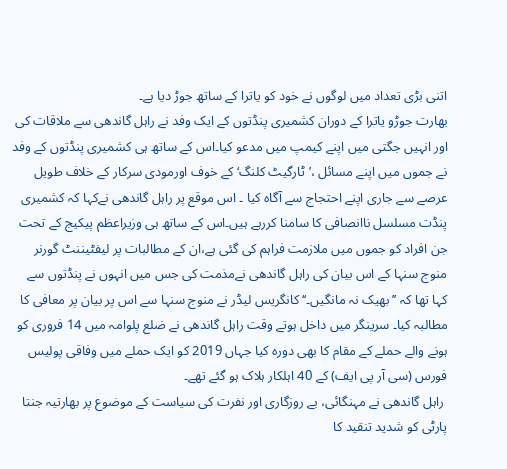اتنی بڑی تعداد میں لوگوں نے خود کو یاترا کے ساتھ جوڑ دیا ہے۔
بھارت جوڑو یاترا کے دوران کشمیری پنڈتوں کے ایک وفد نے راہل گاندھی سے ملاقات کی اور انہیں جگتی میں اپنے کیمپ میں مدعو کیا۔اس کے ساتھ ہی کشمیری پنڈتوں کے وفد نے جموں میں اپنے مسائل ،’ٹارگیٹ کلنگ‘ کے خوف اورمودی سرکار کے خلاف طویل عرصے سے جاری اپنے احتجاج سے آگاہ کیا ۔ اس موقع پر راہل گاندھی نےکہا کہ کشمیری پنڈت مسلسل ناانصافی کا سامنا کررہے ہیں۔اس کے ساتھ ہی وزیراعظم پیکیج کے تحت جن افراد کو جموں میں ملازمت فراہم کی گئی ہے،ان کے مطالبات پر لیفٹیننٹ گورنر منوج سنہا کے اس بیان کی راہل گاندھی نےمذمت کی جس میں انہوں نے پنڈتوں سے کہا تھا کہ ’’بھیک نہ مانگیں۔‘‘ کانگریس لیڈر نے منوج سنہا سے اس پر بیان پر معافی کا مطالبہ کیا۔ سرینگر میں داخل ہوتے وقت راہل گاندھی نے ضلع پلوامہ میں 14 فروری کو ہونے والے حملے کے مقام کا بھی دورہ کیا جہاں 2019 کو ایک حملے میں وفاقی پولیس فورس (سی آر پی ایف) کے 40 اہلکار ہلاک ہو گئے تھے۔
 راہل گاندھی نے مہنگائی، بے روزگاری اور نفرت کی سیاست کے موضوع پر بھارتیہ جنتا پارٹی کو شدید تنقید کا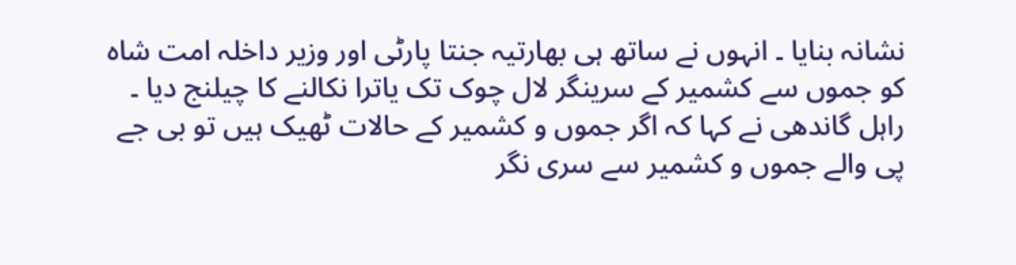نشانہ بنایا ۔ انہوں نے ساتھ ہی بھارتیہ جنتا پارٹی اور وزیر داخلہ امت شاہ کو جموں سے کشمیر کے سرینگر لال چوک تک یاترا نکالنے کا چیلنج دیا ۔ راہل گاندھی نے کہا کہ اگر جموں و کشمیر کے حالات ٹھیک ہیں تو بی جے پی والے جموں و کشمیر سے سری نگر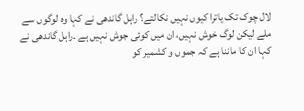لال چوک تک یاترا کیوں نہیں نکالتے؟ راہل گاندھی نے کہا وہ لوگوں سے ملے لیکن لوگ خوش نہیں، ان میں کوئی جوش نہیں ہے ۔راہل گاندھی نے کہا ان کا ماننا ہے کہ جموں و کشمیر کو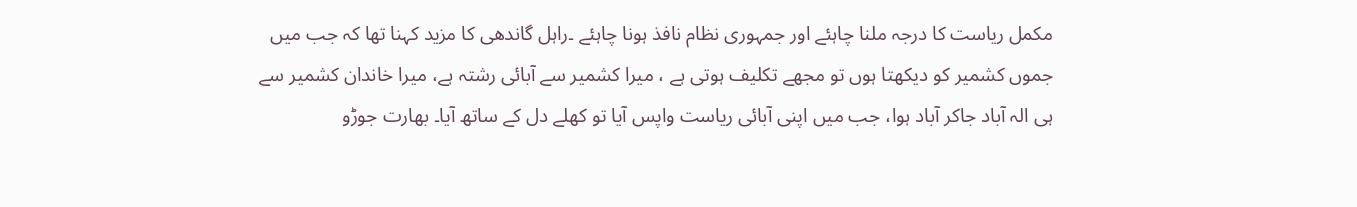مکمل ریاست کا درجہ ملنا چاہئے اور جمہوری نظام نافذ ہونا چاہئے ۔راہل گاندھی کا مزید کہنا تھا کہ جب میں جموں کشمیر کو دیکھتا ہوں تو مجھے تکلیف ہوتی ہے ، میرا کشمیر سے آبائی رشتہ ہے، میرا خاندان کشمیر سے ہی الہ آباد جاکر آباد ہوا، جب میں اپنی آبائی ریاست واپس آیا تو کھلے دل کے ساتھ آیا۔ بھارت جوڑو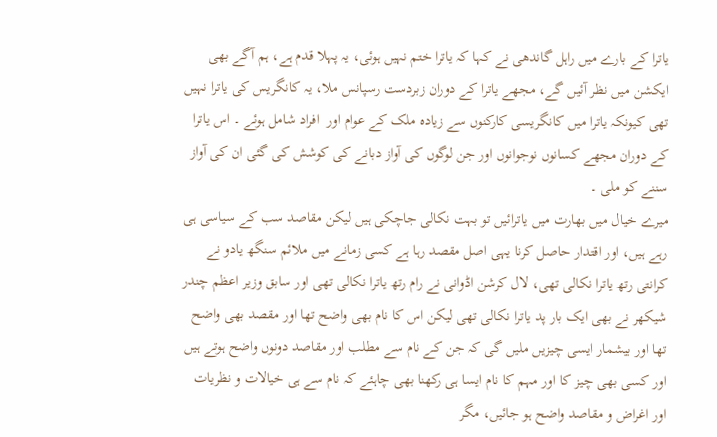یاترا کے بارے میں راہل گاندھی نے کہا کہ یاترا ختم نہیں ہوئی، یہ پہلا قدم ہے، ہم آگے بھی ایکشن میں نظر آئیں گے، مجھے یاترا کے دوران زبردست رسپانس ملا، یہ کانگریس کی یاترا نہیں تھی کیونکہ یاترا میں کانگریسی کارکنوں سے زیادہ ملک کے عوام اور  افراد شامل ہوئے ۔ اس یاترا کے دوران مجھے کسانوں نوجوانوں اور جن لوگوں کی آواز دبانے کی کوشش کی گئی ان کی آواز سننے کو ملی ۔
میرے خیال میں بھارت میں یاترائیں تو بہت نکالی جاچکی ہیں لیکن مقاصد سب کے سیاسی ہی رہے ہیں، اور اقتدار حاصل کرنا یہی اصل مقصد رہا ہے کسی زمانے میں ملائم سنگھ یادو نے کرانتی رتھ یاترا نکالی تھی، لال کرشن اڈوانی نے رام رتھ یاترا نکالی تھی اور سابق وزیر اعظم چندر شیکھر نے بھی ایک بار پد یاترا نکالی تھی لیکن اس کا نام بھی واضح تھا اور مقصد بھی واضح تھا اور بیشمار ایسی چیزیں ملیں گی کہ جن کے نام سے مطلب اور مقاصد دونوں واضح ہوتے ہیں اور کسی بھی چیز کا اور مہم کا نام ایسا ہی رکھنا بھی چاہئے کہ نام سے ہی خیالات و نظریات اور اغراض و مقاصد واضح ہو جائیں، مگر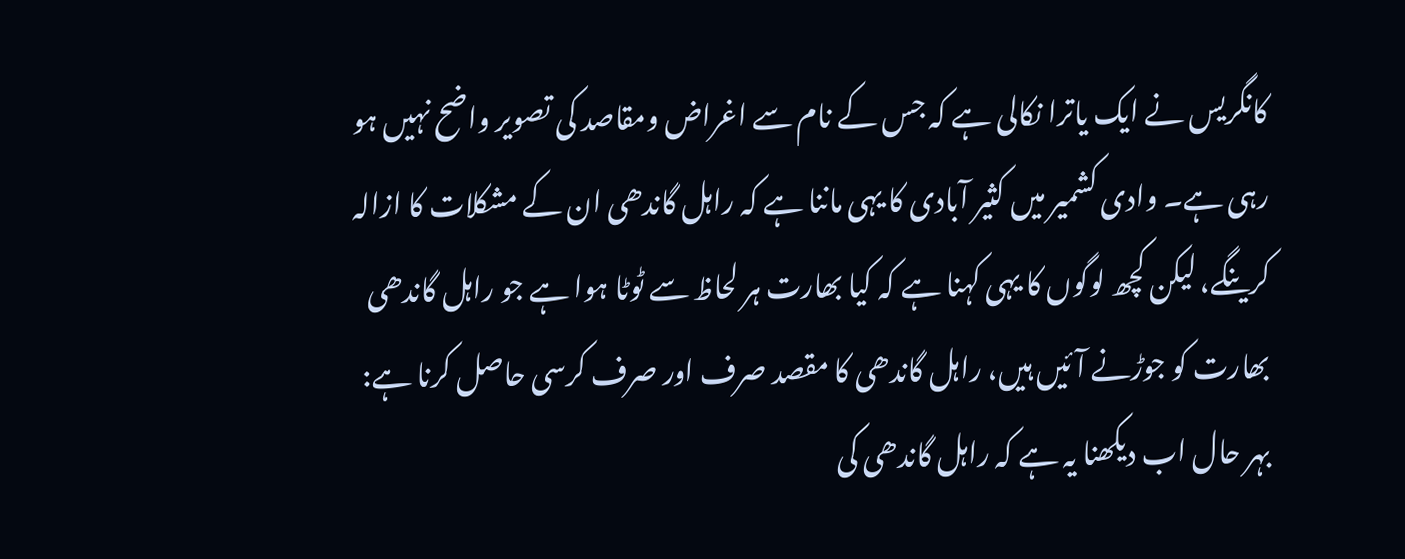کانگریس نے ایک یاترا نکالی ہے کہ جس کے نام سے اغراض ومقاصد کی تصویر واضح نہیں ہو رہی ہے۔ وادی کشمیر میں کثیر آبادی کا یہی ماننا ہے کہ راہل گاندھی ان کے مشکلات کا ازالہ کرینگے، لیکن کچھ لوگوں کا یہی کہنا ہے کہ کیا بھارت ہر لحاظ سے ٹوٹا ہوا ہے جو راہل گاندھی بھارت کو جوڑنے آئیں ہیں، راہل گاندھی کا مقصد صرف اور صرف کرسی حاصل کرنا ہے:
بہر حال اب دیکھنا یہ ہے کہ راہل گاندھی کی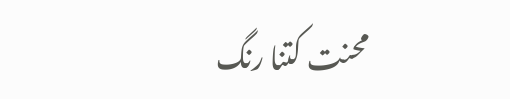محنت کتنا رنگ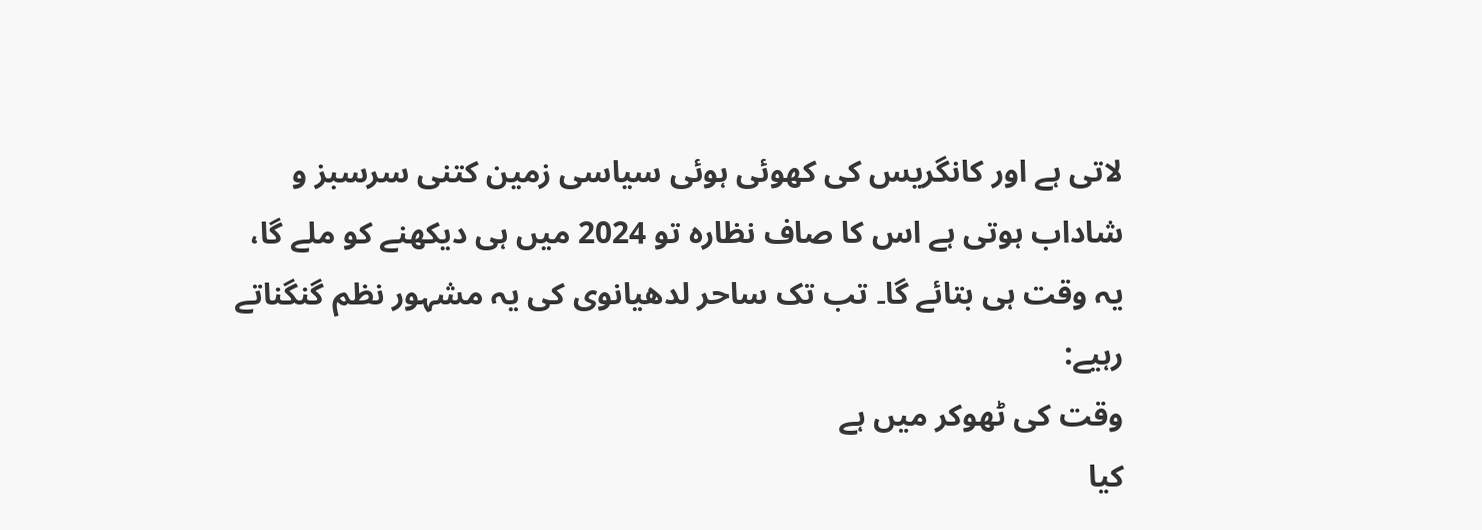لاتی ہے اور کانگریس کی کھوئی ہوئی سیاسی زمین کتنی سرسبز و شاداب ہوتی ہے اس کا صاف نظارہ تو 2024 میں ہی دیکھنے کو ملے گا،
یہ وقت ہی بتائے گا۔ تب تک ساحر لدھیانوی کی یہ مشہور نظم گنگناتے رہیے:
وقت کی ٹھوکر میں ہے
کیا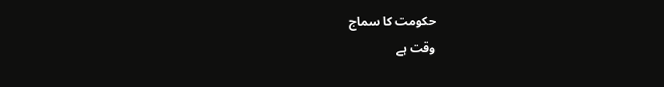حکومت کا سماج
وقت ہے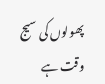پھولوں کی سیج
وقت ہے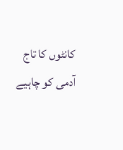کانٹوں کا تاج
آدمی کو چاہیے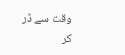وقت سے ڈر کر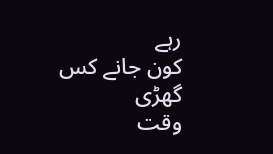رہے
کون جانے کس گھڑی
وقت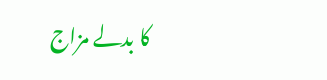کا بدلے مزاج